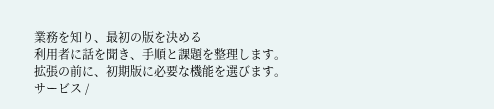業務を知り、最初の版を決める
利用者に話を聞き、手順と課題を整理します。拡張の前に、初期版に必要な機能を選びます。
サービス /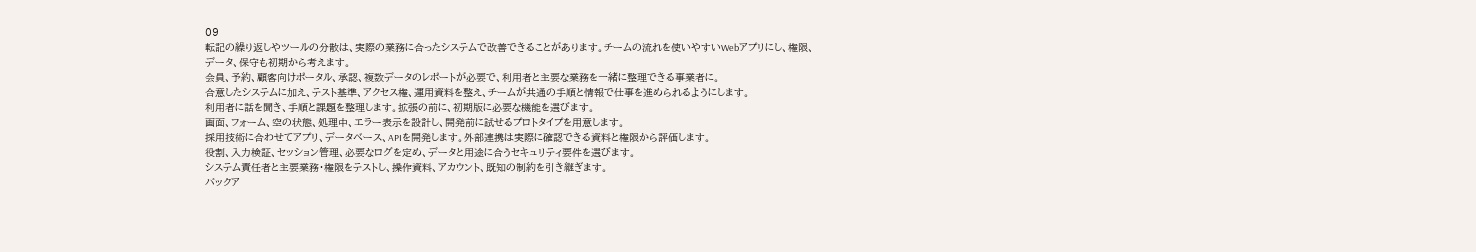09
転記の繰り返しやツールの分散は、実際の業務に合ったシステムで改善できることがあります。チームの流れを使いやすいWebアプリにし、権限、データ、保守も初期から考えます。
会員、予約、顧客向けポータル、承認、複数データのレポートが必要で、利用者と主要な業務を一緒に整理できる事業者に。
合意したシステムに加え、テスト基準、アクセス権、運用資料を整え、チームが共通の手順と情報で仕事を進められるようにします。
利用者に話を聞き、手順と課題を整理します。拡張の前に、初期版に必要な機能を選びます。
画面、フォーム、空の状態、処理中、エラー表示を設計し、開発前に試せるプロトタイプを用意します。
採用技術に合わせてアプリ、データベース、APIを開発します。外部連携は実際に確認できる資料と権限から評価します。
役割、入力検証、セッション管理、必要なログを定め、データと用途に合うセキュリティ要件を選びます。
システム責任者と主要業務・権限をテストし、操作資料、アカウント、既知の制約を引き継ぎます。
バックア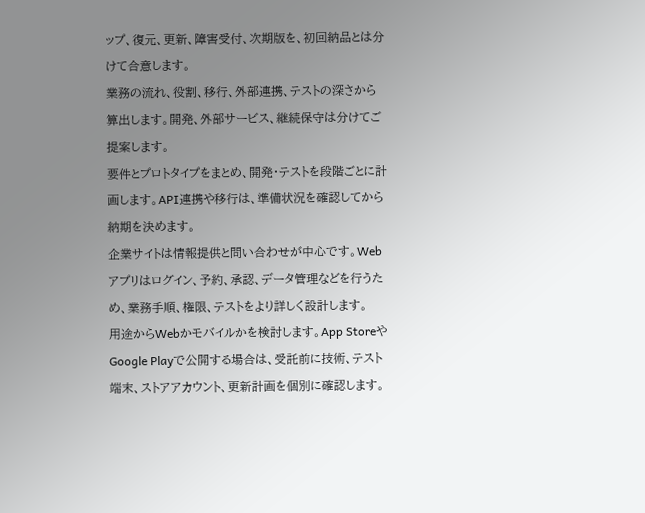ップ、復元、更新、障害受付、次期版を、初回納品とは分けて合意します。
業務の流れ、役割、移行、外部連携、テストの深さから算出します。開発、外部サービス、継続保守は分けてご提案します。
要件とプロトタイプをまとめ、開発・テストを段階ごとに計画します。API連携や移行は、準備状況を確認してから納期を決めます。
企業サイトは情報提供と問い合わせが中心です。Webアプリはログイン、予約、承認、データ管理などを行うため、業務手順、権限、テストをより詳しく設計します。
用途からWebかモバイルかを検討します。App StoreやGoogle Playで公開する場合は、受託前に技術、テスト端末、ストアアカウント、更新計画を個別に確認します。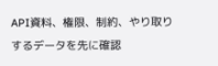API資料、権限、制約、やり取りするデータを先に確認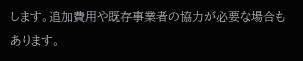します。追加費用や既存事業者の協力が必要な場合もあります。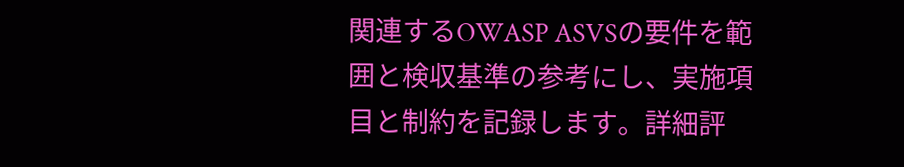関連するOWASP ASVSの要件を範囲と検収基準の参考にし、実施項目と制約を記録します。詳細評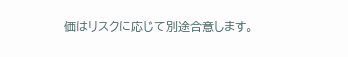価はリスクに応じて別途合意します。